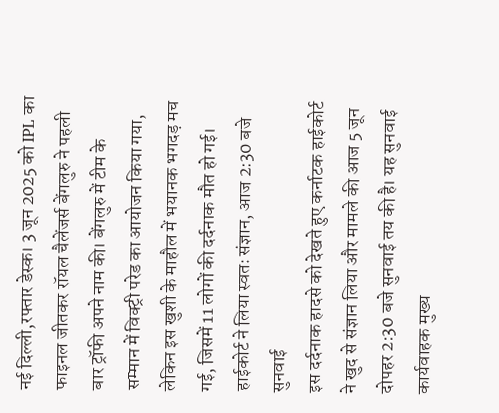नई दिल्ली,रफ्तार डेस्क। 3 जून 2025 को IPL का फाइनल जीतकर रॉयल चैलेंजर्स बेंगलुरु ने पहली बार ट्रॉफी अपने नाम की। बेंगलुरु में टीम के सम्मान में विक्ट्री परेड का आयोजन किया गया, लेकिन इस खुशी के माहौल में भयानक भगदड़ मच गई, जिसमें 11 लोगों की दर्दनाक मौत हो गई।
हाईकोर्ट ने लिया स्वतः संज्ञान, आज 2:30 बजे सुनवाई
इस दर्दनाक हादसे को देखते हुए कर्नाटक हाईकोर्ट ने खुद से संज्ञान लिया और मामले की आज 5 जून दोपहर 2:30 बजे सुनवाई तय की है। यह सुनवाई कार्यवाहक मुख्य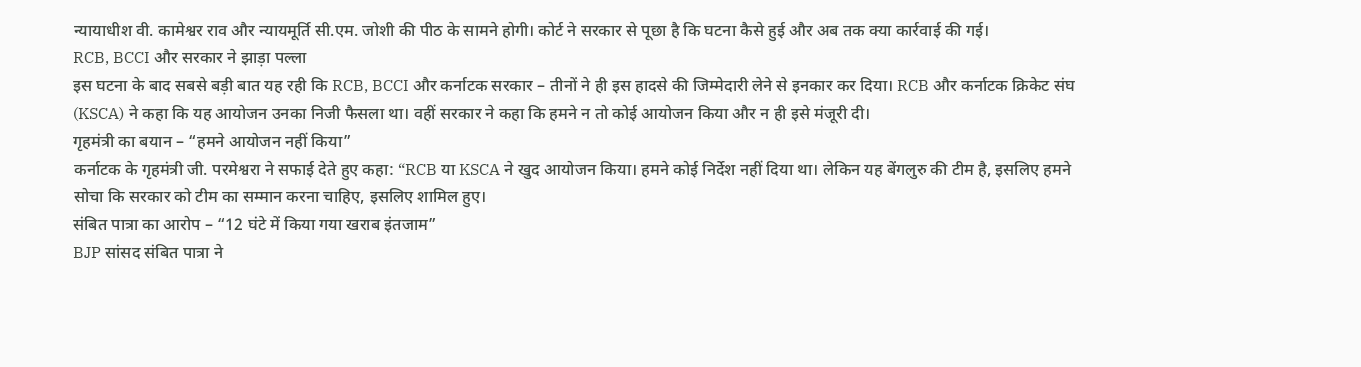न्यायाधीश वी. कामेश्वर राव और न्यायमूर्ति सी.एम. जोशी की पीठ के सामने होगी। कोर्ट ने सरकार से पूछा है कि घटना कैसे हुई और अब तक क्या कार्रवाई की गई।
RCB, BCCI और सरकार ने झाड़ा पल्ला
इस घटना के बाद सबसे बड़ी बात यह रही कि RCB, BCCI और कर्नाटक सरकार – तीनों ने ही इस हादसे की जिम्मेदारी लेने से इनकार कर दिया। RCB और कर्नाटक क्रिकेट संघ (KSCA) ने कहा कि यह आयोजन उनका निजी फैसला था। वहीं सरकार ने कहा कि हमने न तो कोई आयोजन किया और न ही इसे मंजूरी दी।
गृहमंत्री का बयान – “हमने आयोजन नहीं किया”
कर्नाटक के गृहमंत्री जी. परमेश्वरा ने सफाई देते हुए कहा: “RCB या KSCA ने खुद आयोजन किया। हमने कोई निर्देश नहीं दिया था। लेकिन यह बेंगलुरु की टीम है, इसलिए हमने सोचा कि सरकार को टीम का सम्मान करना चाहिए, इसलिए शामिल हुए।
संबित पात्रा का आरोप – “12 घंटे में किया गया खराब इंतजाम”
BJP सांसद संबित पात्रा ने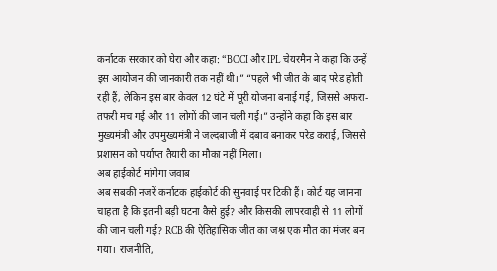कर्नाटक सरकार को घेरा और कहा: “BCCI और IPL चेयरमैन ने कहा कि उन्हें इस आयोजन की जानकारी तक नहीं थी।” “पहले भी जीत के बाद परेड होती रही हैं, लेकिन इस बार केवल 12 घंटे में पूरी योजना बनाई गई, जिससे अफरा-तफरी मच गई और 11 लोगों की जान चली गई।” उन्होंने कहा कि इस बार मुख्यमंत्री और उपमुख्यमंत्री ने जल्दबाजी में दबाव बनाकर परेड कराई, जिससे प्रशासन को पर्याप्त तैयारी का मौका नहीं मिला।
अब हाईकोर्ट मांगेगा जवाब
अब सबकी नजरें कर्नाटक हाईकोर्ट की सुनवाई पर टिकी हैं। कोर्ट यह जानना चाहता है कि इतनी बड़ी घटना कैसे हुई? और किसकी लापरवाही से 11 लोगों की जान चली गई? RCB की ऐतिहासिक जीत का जश्न एक मौत का मंजर बन गया। राजनीति,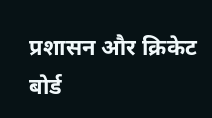प्रशासन और क्रिकेट बोर्ड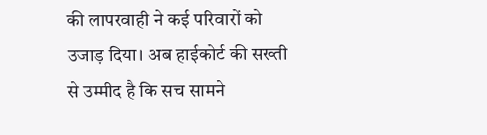की लापरवाही ने कई परिवारों को उजाड़ दिया। अब हाईकोर्ट की सख्ती से उम्मीद है कि सच सामने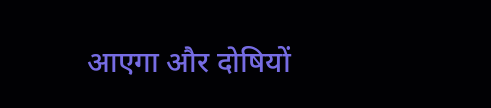आएगा और दोषियों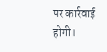पर कार्रवाई होगी।